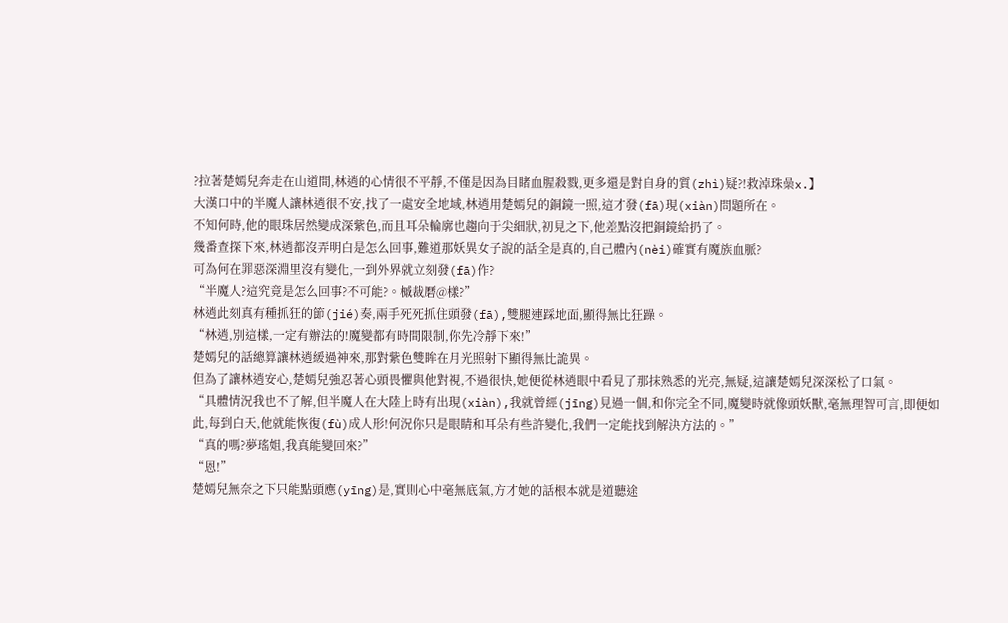?拉著楚嫣兒奔走在山道間,林逍的心情很不平靜,不僅是因為目睹血腥殺戮,更多還是對自身的質(zhì)疑?!救淖珠喿x.】
大漢口中的半魔人讓林逍很不安,找了一處安全地域,林逍用楚嫣兒的銅鏡一照,這才發(fā)現(xiàn)問題所在。
不知何時,他的眼珠居然變成深紫色,而且耳朵輪廓也趨向于尖細狀,初見之下,他差點沒把銅鏡給扔了。
幾番查探下來,林逍都沒弄明白是怎么回事,難道那妖異女子說的話全是真的,自己體內(nèi)確實有魔族血脈?
可為何在罪惡深淵里沒有變化,一到外界就立刻發(fā)作?
“半魔人?這究竟是怎么回事?不可能?。槭裁磿@樣?”
林逍此刻真有種抓狂的節(jié)奏,兩手死死抓住頭發(fā),雙腿連踩地面,顯得無比狂躁。
“林逍,別這樣,一定有辦法的!魔變都有時間限制,你先冷靜下來!”
楚嫣兒的話總算讓林逍緩過神來,那對紫色雙眸在月光照射下顯得無比詭異。
但為了讓林逍安心,楚嫣兒強忍著心頭畏懼與他對視,不過很快,她便從林逍眼中看見了那抹熟悉的光亮,無疑,這讓楚嫣兒深深松了口氣。
“具體情況我也不了解,但半魔人在大陸上時有出現(xiàn),我就曾經(jīng)見過一個,和你完全不同,魔變時就像頭妖獸,毫無理智可言,即便如此,每到白天,他就能恢復(fù)成人形!何況你只是眼睛和耳朵有些許變化,我們一定能找到解決方法的。”
“真的嗎?夢瑤姐,我真能變回來?”
“恩!”
楚嫣兒無奈之下只能點頭應(yīng)是,實則心中毫無底氣,方才她的話根本就是道聽途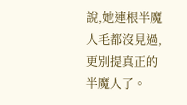說,她連根半魔人毛都沒見過,更別提真正的半魔人了。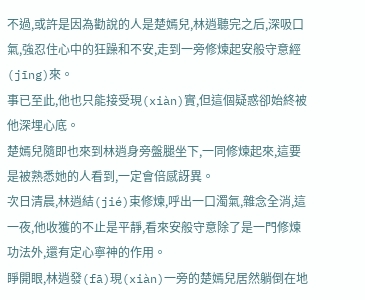不過,或許是因為勸說的人是楚嫣兒,林逍聽完之后,深吸口氣,強忍住心中的狂躁和不安,走到一旁修煉起安般守意經(jīng)來。
事已至此,他也只能接受現(xiàn)實,但這個疑惑卻始終被他深埋心底。
楚嫣兒隨即也來到林逍身旁盤腿坐下,一同修煉起來,這要是被熟悉她的人看到,一定會倍感訝異。
次日清晨,林逍結(jié)束修煉,呼出一口濁氣,雜念全消,這一夜,他收獲的不止是平靜,看來安般守意除了是一門修煉功法外,還有定心寧神的作用。
睜開眼,林逍發(fā)現(xiàn)一旁的楚嫣兒居然躺倒在地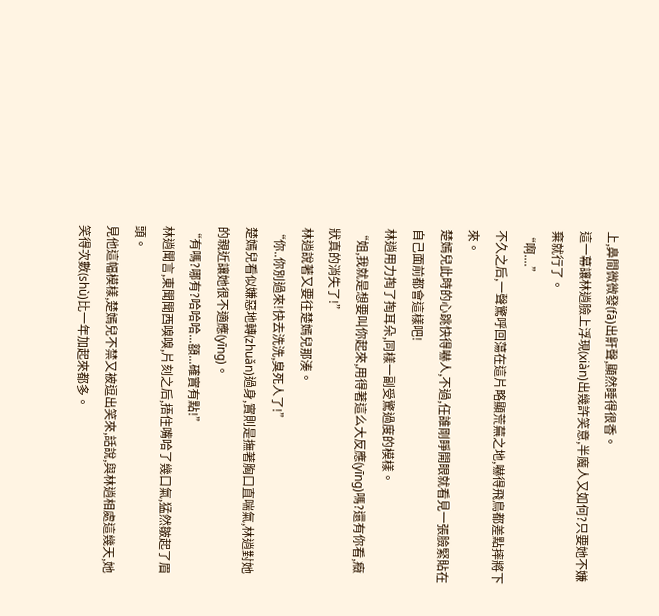上,鼻間微微發(fā)出鼾聲,顯然睡得很香。
這一幕讓林逍臉上浮現(xiàn)出幾許笑意,半魔人又如何?只要她不嫌棄就行了。
“啊....”
不久之后,一聲驚呼回蕩在這片略顯荒蕪之地,嚇得飛鳥都差點摔將下來。
楚嫣兒此時的心跳快得嚇人,不過,任誰剛睜開眼就看見一張臉緊貼在自己面前都會這樣吧!
林逍用力掏了掏耳朵,同樣一副受驚過度的模樣。
“姐,我就是想要叫你起來,用得著這么大反應(yīng)嗎?還有你看,癥狀真的消失了!”
林逍說著又要往楚嫣兒那湊。
“你..你別過來!快去洗洗,臭死人了!”
楚嫣兒看似嫌惡地轉(zhuǎn)過身,實則是撫著胸口直喘氣,林逍對她的親近讓她很不適應(yīng)。
“有嗎?哪有?哈哈哈...額...確實有點!”
林逍聞言,東聞聞西嗅嗅,片刻之后,捂住嘴哈了幾口氣,猛然皺起了眉頭。
見他這幅模樣,楚嫣兒不禁又被逗出笑來,話說,與林逍相處這幾天,她笑得次數(shù)比一年加起來都多。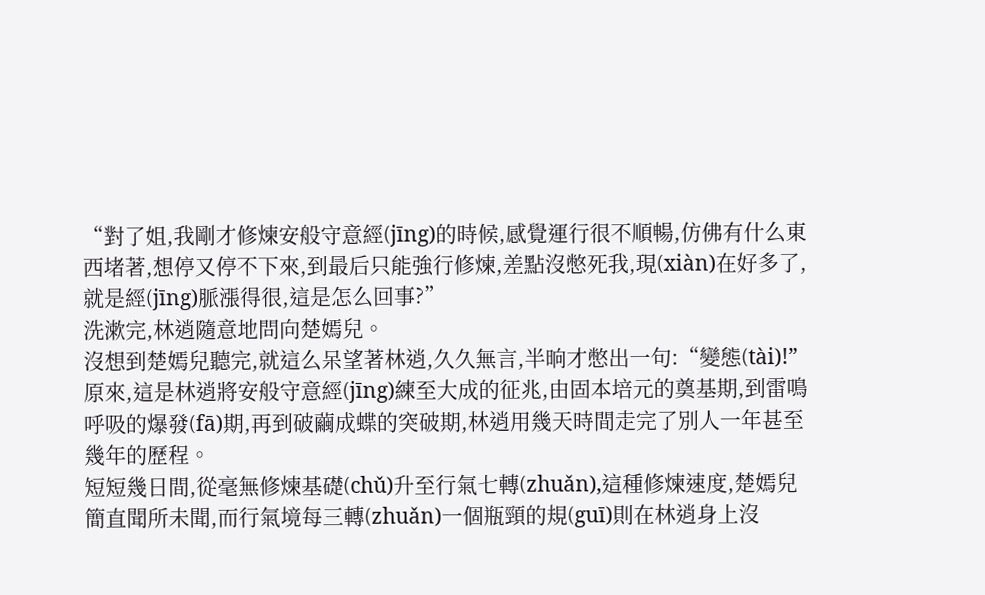“對了姐,我剛才修煉安般守意經(jīng)的時候,感覺運行很不順暢,仿佛有什么東西堵著,想停又停不下來,到最后只能強行修煉,差點沒憋死我,現(xiàn)在好多了,就是經(jīng)脈漲得很,這是怎么回事?”
洗漱完,林逍隨意地問向楚嫣兒。
沒想到楚嫣兒聽完,就這么呆望著林逍,久久無言,半晌才憋出一句:“變態(tài)!”
原來,這是林逍將安般守意經(jīng)練至大成的征兆,由固本培元的奠基期,到雷鳴呼吸的爆發(fā)期,再到破繭成蝶的突破期,林逍用幾天時間走完了別人一年甚至幾年的歷程。
短短幾日間,從毫無修煉基礎(chǔ)升至行氣七轉(zhuǎn),這種修煉速度,楚嫣兒簡直聞所未聞,而行氣境每三轉(zhuǎn)一個瓶頸的規(guī)則在林逍身上沒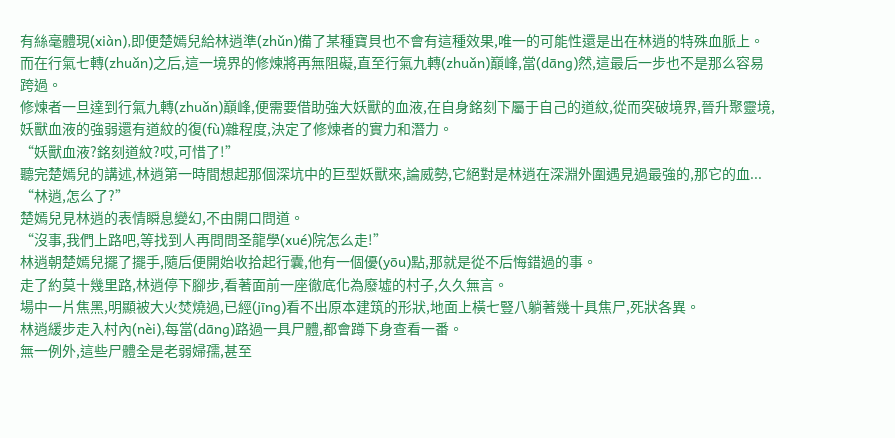有絲毫體現(xiàn),即便楚嫣兒給林逍準(zhǔn)備了某種寶貝也不會有這種效果,唯一的可能性還是出在林逍的特殊血脈上。
而在行氣七轉(zhuǎn)之后,這一境界的修煉將再無阻礙,直至行氣九轉(zhuǎn)巔峰,當(dāng)然,這最后一步也不是那么容易跨過。
修煉者一旦達到行氣九轉(zhuǎn)巔峰,便需要借助強大妖獸的血液,在自身銘刻下屬于自己的道紋,從而突破境界,晉升聚靈境,妖獸血液的強弱還有道紋的復(fù)雜程度,決定了修煉者的實力和潛力。
“妖獸血液?銘刻道紋?哎,可惜了!”
聽完楚嫣兒的講述,林逍第一時間想起那個深坑中的巨型妖獸來,論威勢,它絕對是林逍在深淵外圍遇見過最強的,那它的血...
“林逍,怎么了?”
楚嫣兒見林逍的表情瞬息變幻,不由開口問道。
“沒事,我們上路吧,等找到人再問問圣龍學(xué)院怎么走!”
林逍朝楚嫣兒擺了擺手,隨后便開始收拾起行囊,他有一個優(yōu)點,那就是從不后悔錯過的事。
走了約莫十幾里路,林逍停下腳步,看著面前一座徹底化為廢墟的村子,久久無言。
場中一片焦黑,明顯被大火焚燒過,已經(jīng)看不出原本建筑的形狀,地面上橫七豎八躺著幾十具焦尸,死狀各異。
林逍緩步走入村內(nèi),每當(dāng)路過一具尸體,都會蹲下身查看一番。
無一例外,這些尸體全是老弱婦孺,甚至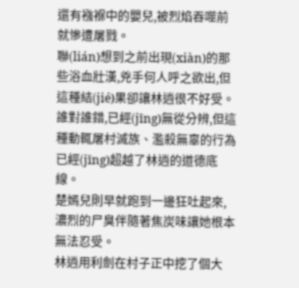還有襁褓中的嬰兒,被烈焰吞噬前就慘遭屠戮。
聯(lián)想到之前出現(xiàn)的那些浴血壯漢,兇手何人呼之欲出,但這種結(jié)果卻讓林逍很不好受。
誰對誰錯,已經(jīng)無從分辨,但這種動輒屠村滅族、濫殺無辜的行為已經(jīng)超越了林逍的道德底線。
楚嫣兒則早就跑到一邊狂吐起來,濃烈的尸臭伴隨著焦炭味讓她根本無法忍受。
林逍用利劍在村子正中挖了個大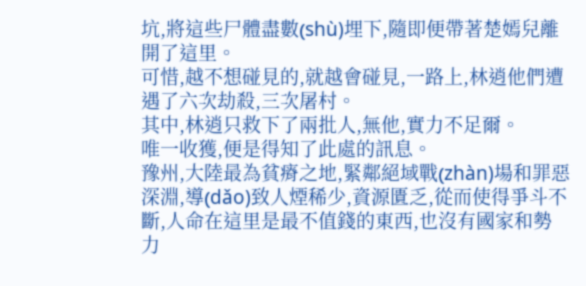坑,將這些尸體盡數(shù)埋下,隨即便帶著楚嫣兒離開了這里。
可惜,越不想碰見的,就越會碰見,一路上,林逍他們遭遇了六次劫殺,三次屠村。
其中,林逍只救下了兩批人,無他,實力不足爾。
唯一收獲,便是得知了此處的訊息。
豫州,大陸最為貧瘠之地,緊鄰絕域戰(zhàn)場和罪惡深淵,導(dǎo)致人煙稀少,資源匱乏,從而使得爭斗不斷,人命在這里是最不值錢的東西,也沒有國家和勢力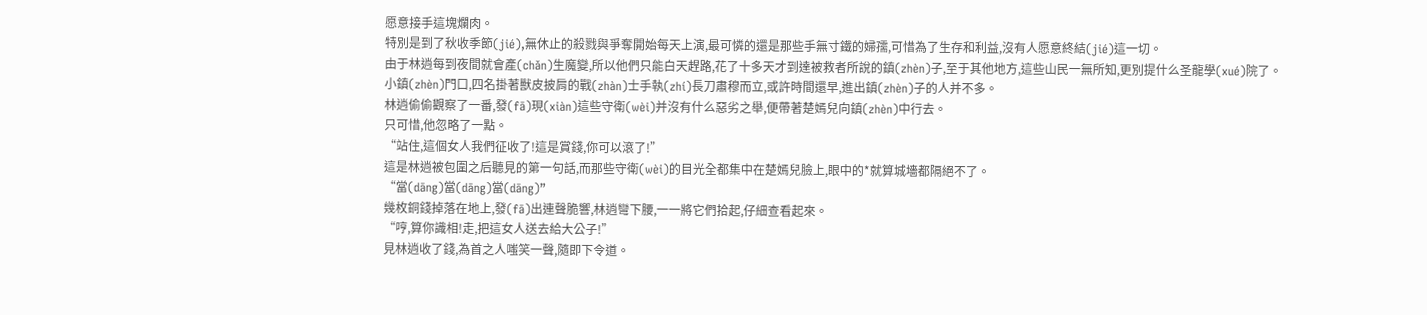愿意接手這塊爛肉。
特別是到了秋收季節(jié),無休止的殺戮與爭奪開始每天上演,最可憐的還是那些手無寸鐵的婦孺,可惜為了生存和利益,沒有人愿意終結(jié)這一切。
由于林逍每到夜間就會產(chǎn)生魔變,所以他們只能白天趕路,花了十多天才到達被救者所說的鎮(zhèn)子,至于其他地方,這些山民一無所知,更別提什么圣龍學(xué)院了。
小鎮(zhèn)門口,四名掛著獸皮披肩的戰(zhàn)士手執(zhí)長刀肅穆而立,或許時間還早,進出鎮(zhèn)子的人并不多。
林逍偷偷觀察了一番,發(fā)現(xiàn)這些守衛(wèi)并沒有什么惡劣之舉,便帶著楚嫣兒向鎮(zhèn)中行去。
只可惜,他忽略了一點。
“站住,這個女人我們征收了!這是賞錢,你可以滾了!”
這是林逍被包圍之后聽見的第一句話,而那些守衛(wèi)的目光全都集中在楚嫣兒臉上,眼中的*就算城墻都隔絕不了。
“當(dāng)當(dāng)當(dāng)”
幾枚銅錢掉落在地上,發(fā)出連聲脆響,林逍彎下腰,一一將它們拾起,仔細查看起來。
“哼,算你識相!走,把這女人送去給大公子!”
見林逍收了錢,為首之人嗤笑一聲,隨即下令道。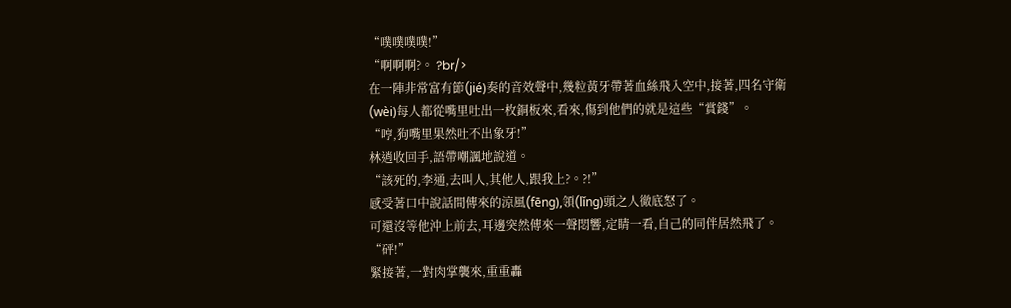“噗噗噗噗!”
“啊啊啊?。 ?br/>
在一陣非常富有節(jié)奏的音效聲中,幾粒黃牙帶著血絲飛入空中,接著,四名守衛(wèi)每人都從嘴里吐出一枚銅板來,看來,傷到他們的就是這些“賞錢”。
“哼,狗嘴里果然吐不出象牙!”
林逍收回手,語帶嘲諷地說道。
“該死的,李通,去叫人,其他人,跟我上?。?!”
感受著口中說話間傳來的涼風(fēng),領(lǐng)頭之人徹底怒了。
可還沒等他沖上前去,耳邊突然傳來一聲悶響,定睛一看,自己的同伴居然飛了。
“砰!”
緊接著,一對肉掌襲來,重重轟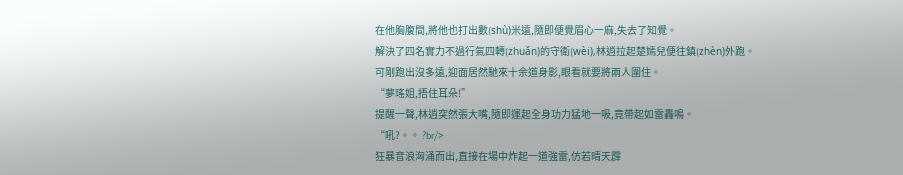在他胸腹間,將他也打出數(shù)米遠,隨即便覺眉心一麻,失去了知覺。
解決了四名實力不過行氣四轉(zhuǎn)的守衛(wèi),林逍拉起楚嫣兒便往鎮(zhèn)外跑。
可剛跑出沒多遠,迎面居然馳來十余道身影,眼看就要將兩人圍住。
“夢瑤姐,捂住耳朵!”
提醒一聲,林逍突然張大嘴,隨即運起全身功力猛地一吸,竟帶起如雷轟鳴。
“吼?。。 ?br/>
狂暴音浪洶涌而出,直接在場中炸起一道強雷,仿若晴天霹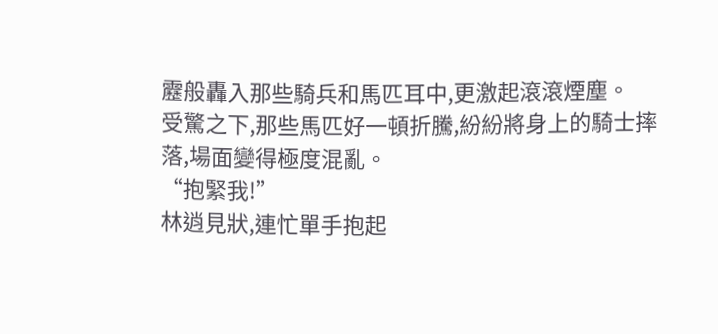靂般轟入那些騎兵和馬匹耳中,更激起滾滾煙塵。
受驚之下,那些馬匹好一頓折騰,紛紛將身上的騎士摔落,場面變得極度混亂。
“抱緊我!”
林逍見狀,連忙單手抱起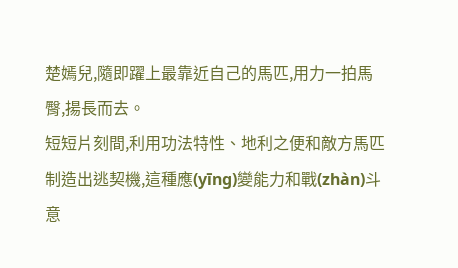楚嫣兒,隨即躍上最靠近自己的馬匹,用力一拍馬臀,揚長而去。
短短片刻間,利用功法特性、地利之便和敵方馬匹制造出逃契機,這種應(yīng)變能力和戰(zhàn)斗意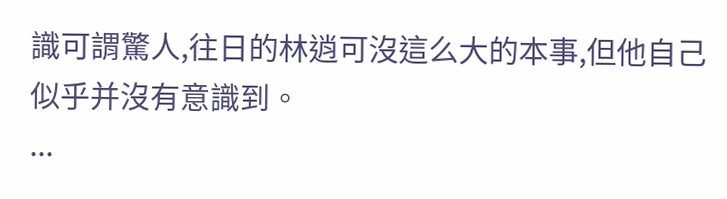識可謂驚人,往日的林逍可沒這么大的本事,但他自己似乎并沒有意識到。
...